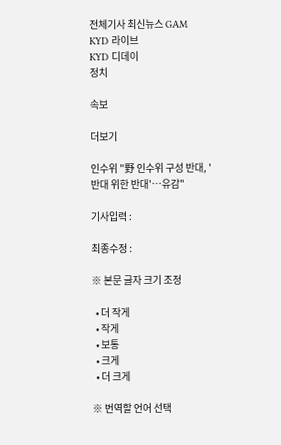전체기사 최신뉴스 GAM
KYD 라이브
KYD 디데이
정치

속보

더보기

인수위 "野 인수위 구성 반대, '반대 위한 반대'…유감"

기사입력 :

최종수정 :

※ 본문 글자 크기 조정

  • 더 작게
  • 작게
  • 보통
  • 크게
  • 더 크게

※ 번역할 언어 선택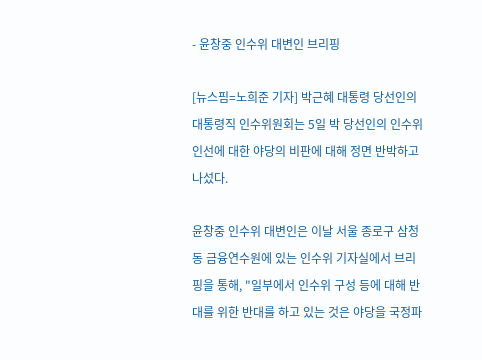- 윤창중 인수위 대변인 브리핑

[뉴스핌=노희준 기자] 박근혜 대통령 당선인의 대통령직 인수위원회는 5일 박 당선인의 인수위 인선에 대한 야당의 비판에 대해 정면 반박하고 나섰다.

윤창중 인수위 대변인은 이날 서울 종로구 삼청동 금융연수원에 있는 인수위 기자실에서 브리핑을 통해, "일부에서 인수위 구성 등에 대해 반대를 위한 반대를 하고 있는 것은 야당을 국정파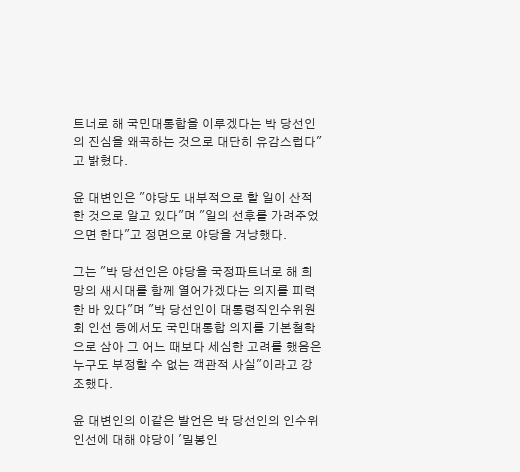트너로 해 국민대통합을 이루겠다는 박 당선인의 진심을 왜곡하는 것으로 대단히 유감스럽다"고 밝혔다.

윤 대변인은 "야당도 내부적으로 할 일이 산적한 것으로 알고 있다"며 "일의 선후를 가려주었으면 한다"고 정면으로 야당을 겨냥했다.

그는 "박 당선인은 야당을 국정파트너로 해 희망의 새시대를 함께 열어가겠다는 의지를 피력한 바 있다"며 "박 당선인이 대통령직인수위원회 인선 등에서도 국민대통합 의지를 기본철학으로 삼아 그 어느 때보다 세심한 고려를 했음은 누구도 부정할 수 없는 객관적 사실"이라고 강조했다.

윤 대변인의 이같은 발언은 박 당선인의 인수위 인선에 대해 야당이 '밀봉인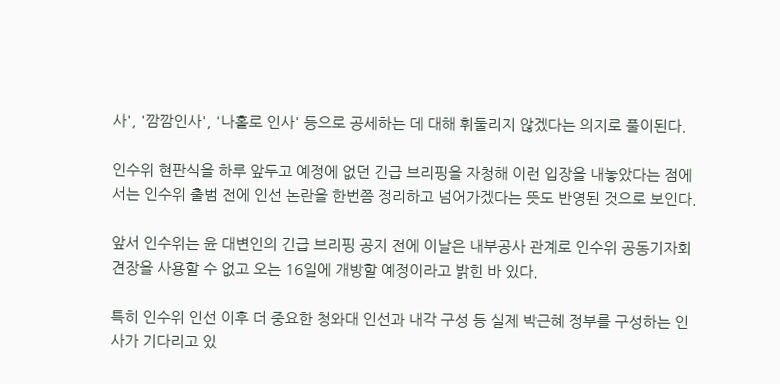사', '깜깜인사', '나홀로 인사' 등으로 공세하는 데 대해 휘둘리지 않겠다는 의지로 풀이된다.

인수위 현판식을 하루 앞두고 예정에 없던 긴급 브리핑을 자청해 이런 입장을 내놓았다는 점에서는 인수위 출범 전에 인선 논란을 한번쯤 정리하고 넘어가겠다는 뜻도 반영된 것으로 보인다.

앞서 인수위는 윤 대변인의 긴급 브리핑 공지 전에 이날은 내부공사 관계로 인수위 공동기자회견장을 사용할 수 없고 오는 16일에 개방할 예정이라고 밝힌 바 있다.

특히 인수위 인선 이후 더 중요한 청와대 인선과 내각 구성 등 실제 박근혜 정부를 구성하는 인사가 기다리고 있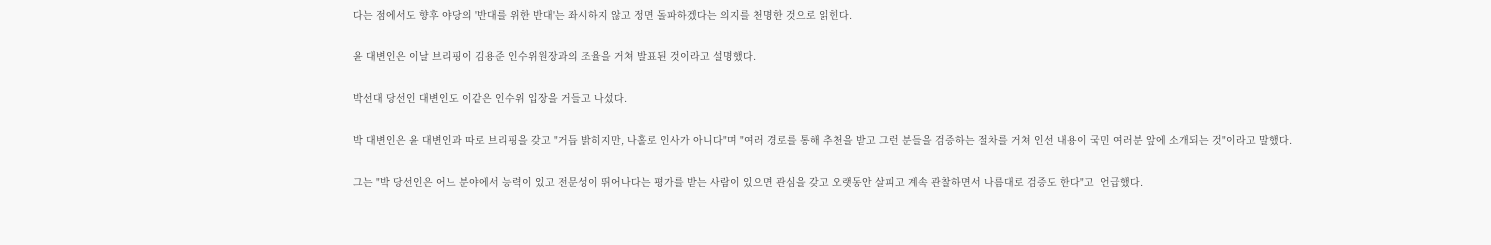다는 점에서도 향후 야당의 '반대를 위한 반대'는 좌시하지 않고 정면 돌파하겠다는 의지를 천명한 것으로 읽힌다.

윤 대변인은 이날 브리핑이 김용준 인수위원장과의 조율을 거쳐 발표된 것이라고 설명했다.

박선대 당선인 대변인도 이같은 인수위 입장을 거들고 나섰다.

박 대변인은 윤 대변인과 따로 브리핑을 갖고 "거듭 밝히지만, 나홀로 인사가 아니다"며 "여러 경로를 통해 추천을 받고 그런 분들을 검증하는 절차를 거쳐 인선 내용이 국민 여러분 앞에 소개되는 것"이라고 말했다.

그는 "박 당선인은 어느 분야에서 능력이 있고 전문성이 뛰어나다는 평가를 받는 사람이 있으면 관심을 갖고 오랫동안 살피고 계속 관찰하면서 나름대로 검증도 한다"고  언급했다.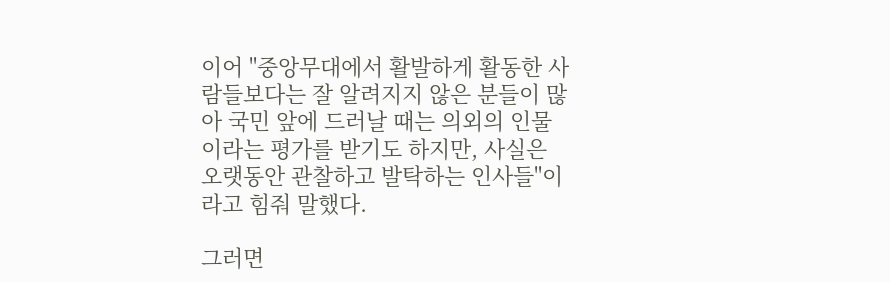이어 "중앙무대에서 활발하게 활동한 사람들보다는 잘 알려지지 않은 분들이 많아 국민 앞에 드러날 때는 의외의 인물이라는 평가를 받기도 하지만, 사실은 오랫동안 관찰하고 발탁하는 인사들"이라고 힘줘 말했다.

그러면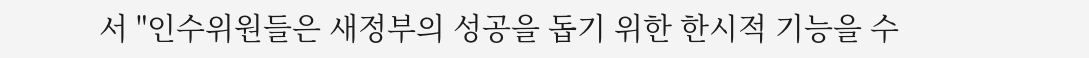서 "인수위원들은 새정부의 성공을 돕기 위한 한시적 기능을 수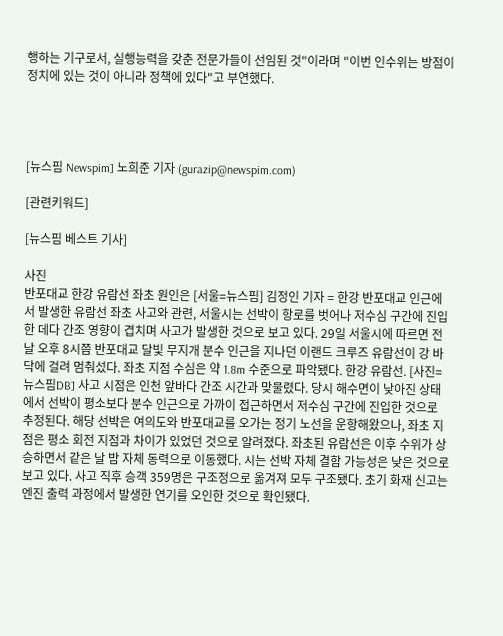행하는 기구로서, 실행능력을 갖춘 전문가들이 선임된 것"이라며 "이번 인수위는 방점이 정치에 있는 것이 아니라 정책에 있다"고 부연했다.




[뉴스핌 Newspim] 노희준 기자 (gurazip@newspim.com)

[관련키워드]

[뉴스핌 베스트 기사]

사진
반포대교 한강 유람선 좌초 원인은 [서울=뉴스핌] 김정인 기자 = 한강 반포대교 인근에서 발생한 유람선 좌초 사고와 관련, 서울시는 선박이 항로를 벗어나 저수심 구간에 진입한 데다 간조 영향이 겹치며 사고가 발생한 것으로 보고 있다. 29일 서울시에 따르면 전날 오후 8시쯤 반포대교 달빛 무지개 분수 인근을 지나던 이랜드 크루즈 유람선이 강 바닥에 걸려 멈춰섰다. 좌초 지점 수심은 약 1.8m 수준으로 파악됐다. 한강 유람선. [사진=뉴스핌DB] 사고 시점은 인천 앞바다 간조 시간과 맞물렸다. 당시 해수면이 낮아진 상태에서 선박이 평소보다 분수 인근으로 가까이 접근하면서 저수심 구간에 진입한 것으로 추정된다. 해당 선박은 여의도와 반포대교를 오가는 정기 노선을 운항해왔으나, 좌초 지점은 평소 회전 지점과 차이가 있었던 것으로 알려졌다. 좌초된 유람선은 이후 수위가 상승하면서 같은 날 밤 자체 동력으로 이동했다. 시는 선박 자체 결함 가능성은 낮은 것으로 보고 있다. 사고 직후 승객 359명은 구조정으로 옮겨져 모두 구조됐다. 초기 화재 신고는 엔진 출력 과정에서 발생한 연기를 오인한 것으로 확인됐다.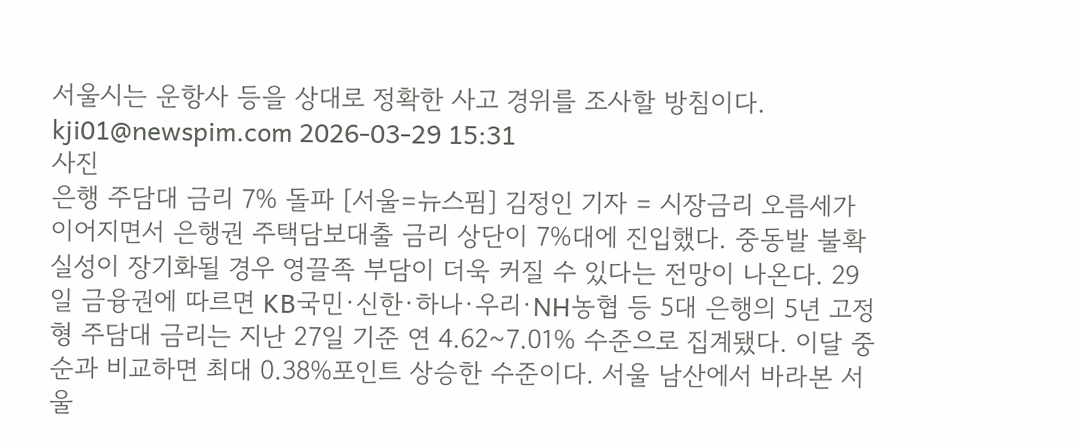서울시는 운항사 등을 상대로 정확한 사고 경위를 조사할 방침이다. kji01@newspim.com 2026-03-29 15:31
사진
은행 주담대 금리 7% 돌파 [서울=뉴스핌] 김정인 기자 = 시장금리 오름세가 이어지면서 은행권 주택담보대출 금리 상단이 7%대에 진입했다. 중동발 불확실성이 장기화될 경우 영끌족 부담이 더욱 커질 수 있다는 전망이 나온다. 29일 금융권에 따르면 KB국민·신한·하나·우리·NH농협 등 5대 은행의 5년 고정형 주담대 금리는 지난 27일 기준 연 4.62~7.01% 수준으로 집계됐다. 이달 중순과 비교하면 최대 0.38%포인트 상승한 수준이다. 서울 남산에서 바라본 서울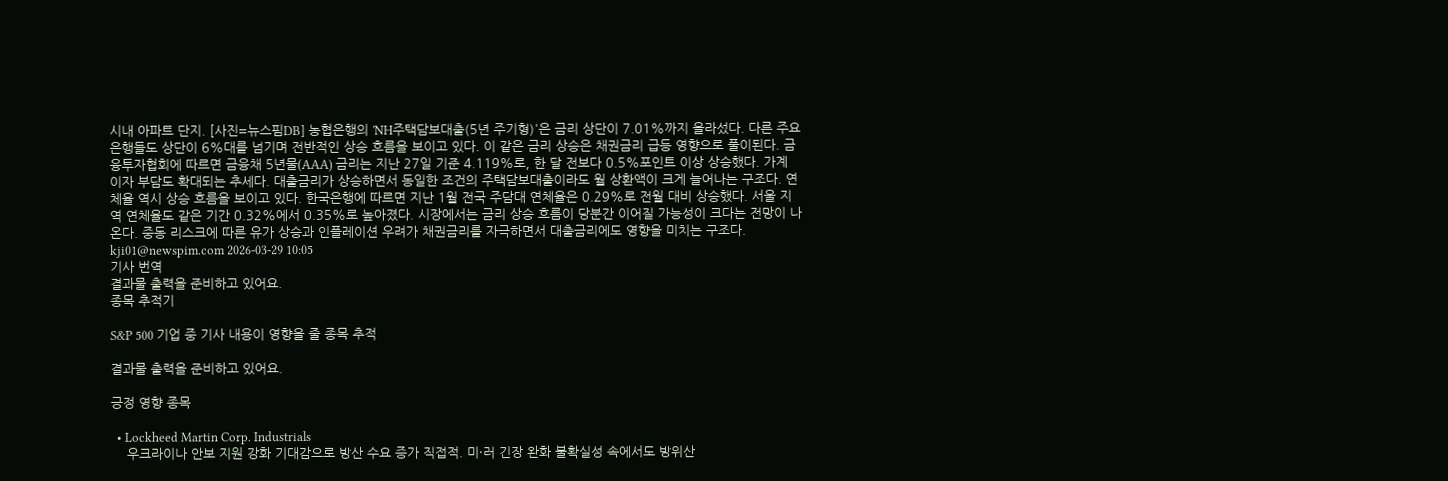시내 아파트 단지. [사진=뉴스핌DB] 농협은행의 'NH주택담보대출(5년 주기형)'은 금리 상단이 7.01%까지 올라섰다. 다른 주요 은행들도 상단이 6%대를 넘기며 전반적인 상승 흐름을 보이고 있다. 이 같은 금리 상승은 채권금리 급등 영향으로 풀이된다. 금융투자협회에 따르면 금융채 5년물(AAA) 금리는 지난 27일 기준 4.119%로, 한 달 전보다 0.5%포인트 이상 상승했다. 가계 이자 부담도 확대되는 추세다. 대출금리가 상승하면서 동일한 조건의 주택담보대출이라도 월 상환액이 크게 늘어나는 구조다. 연체율 역시 상승 흐름을 보이고 있다. 한국은행에 따르면 지난 1월 전국 주담대 연체율은 0.29%로 전월 대비 상승했다. 서울 지역 연체율도 같은 기간 0.32%에서 0.35%로 높아졌다. 시장에서는 금리 상승 흐름이 당분간 이어질 가능성이 크다는 전망이 나온다. 중동 리스크에 따른 유가 상승과 인플레이션 우려가 채권금리를 자극하면서 대출금리에도 영향을 미치는 구조다. kji01@newspim.com 2026-03-29 10:05
기사 번역
결과물 출력을 준비하고 있어요.
종목 추적기

S&P 500 기업 중 기사 내용이 영향을 줄 종목 추적

결과물 출력을 준비하고 있어요.

긍정 영향 종목

  • Lockheed Martin Corp. Industrials
    우크라이나 안보 지원 강화 기대감으로 방산 수요 증가 직접적. 미·러 긴장 완화 불확실성 속에서도 방위산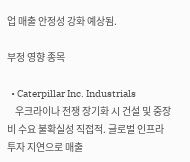업 매출 안정성 강화 예상됨.

부정 영향 종목

  • Caterpillar Inc. Industrials
    우크라이나 전쟁 장기화 시 건설 및 중장비 수요 불확실성 직접적. 글로벌 인프라 투자 지연으로 매출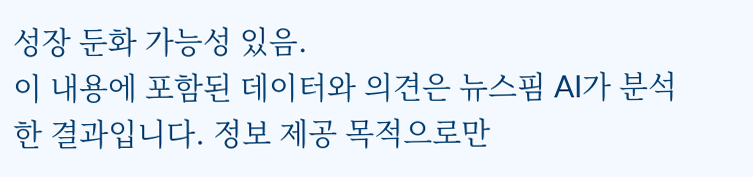성장 둔화 가능성 있음.
이 내용에 포함된 데이터와 의견은 뉴스핌 AI가 분석한 결과입니다. 정보 제공 목적으로만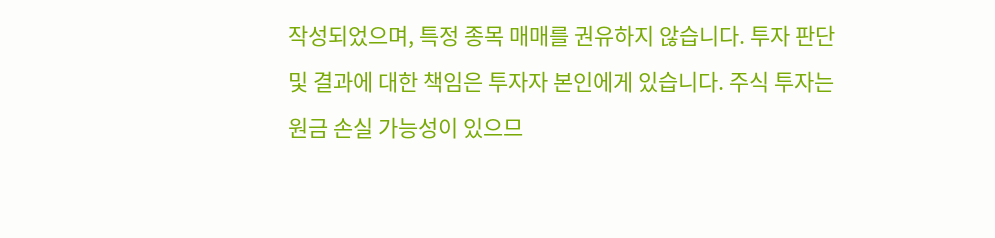작성되었으며, 특정 종목 매매를 권유하지 않습니다. 투자 판단 및 결과에 대한 책임은 투자자 본인에게 있습니다. 주식 투자는 원금 손실 가능성이 있으므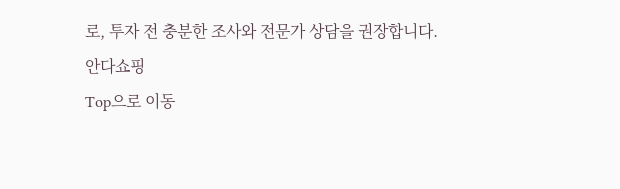로, 투자 전 충분한 조사와 전문가 상담을 권장합니다.
안다쇼핑
Top으로 이동